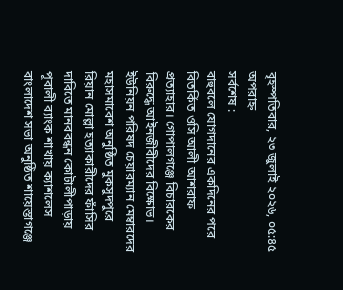বৃহস্পতিবার, ২৩ জুলাই ২০২৬, ০৫:৪৫ অপরাহ্ন
সর্বশেষ :
বাহুবলে যোগদানের একদিনের পরে বিতর্কিত ওসি আলী আশরাফ প্রত্যাহার। গোপালগঞ্জে বিচারকের বিরুদ্ধে আইনজীবীদের বিক্ষোভ। ইউনিয়ন পরিষদ চেয়ারম্যান মেম্বারদের মহাসমাবেশ অনুষ্ঠিত মুকসুদপুরে রিয়ান মোল্লা হত্যাকারীদের ফাঁসির দাবিতে মানববন্ধন কোটালীপাড়ায় পূবালী ব্যাংক শাখায় ক্যাশলেস বাংলাদেশ সভা অনুষ্ঠিত শায়েস্তাগঞ্জে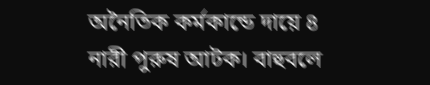অনৈতিক কর্মকান্ডে দায়ে ৪ নারী পুরুষ আটক। বাহুবলে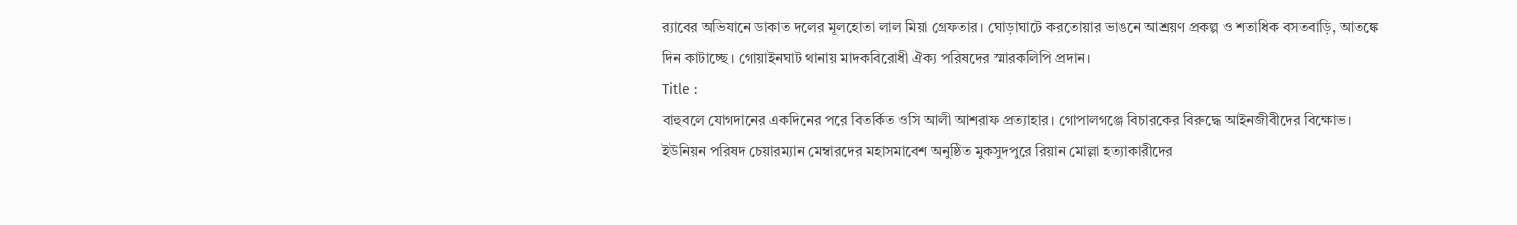র‍্যাবের অভিযানে ডাকাত দলের মূলহোতা লাল মিয়া গ্রেফতার। ঘোড়াঘাটে করতোয়ার ভাঙনে আশ্রয়ণ প্রকল্প ও শতাধিক বসতবাড়ি, আতঙ্কে দিন কাটাচ্ছে । গোয়াইনঘাট থানায় মাদকবিরোধী ঐক্য পরিষদের স্মারকলিপি প্রদান।
Title :
বাহুবলে যোগদানের একদিনের পরে বিতর্কিত ওসি আলী আশরাফ প্রত্যাহার। গোপালগঞ্জে বিচারকের বিরুদ্ধে আইনজীবীদের বিক্ষোভ। ইউনিয়ন পরিষদ চেয়ারম্যান মেম্বারদের মহাসমাবেশ অনুষ্ঠিত মুকসুদপুরে রিয়ান মোল্লা হত্যাকারীদের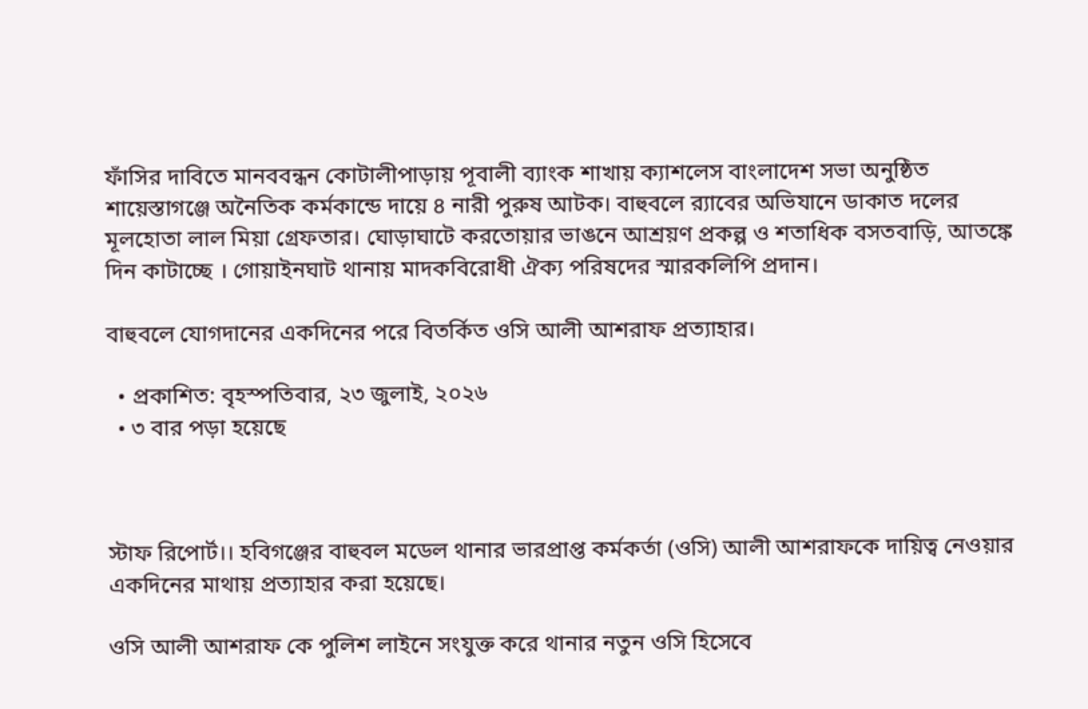ফাঁসির দাবিতে মানববন্ধন কোটালীপাড়ায় পূবালী ব্যাংক শাখায় ক্যাশলেস বাংলাদেশ সভা অনুষ্ঠিত শায়েস্তাগঞ্জে অনৈতিক কর্মকান্ডে দায়ে ৪ নারী পুরুষ আটক। বাহুবলে র‍্যাবের অভিযানে ডাকাত দলের মূলহোতা লাল মিয়া গ্রেফতার। ঘোড়াঘাটে করতোয়ার ভাঙনে আশ্রয়ণ প্রকল্প ও শতাধিক বসতবাড়ি, আতঙ্কে দিন কাটাচ্ছে । গোয়াইনঘাট থানায় মাদকবিরোধী ঐক্য পরিষদের স্মারকলিপি প্রদান।

বাহুবলে যোগদানের একদিনের পরে বিতর্কিত ওসি আলী আশরাফ প্রত্যাহার।

  • প্রকাশিত: বৃহস্পতিবার, ২৩ জুলাই, ২০২৬
  • ৩ বার পড়া হয়েছে



স্টাফ রিপোর্ট।। হবিগঞ্জের বাহুবল মডেল থানার ভারপ্রাপ্ত কর্মকর্তা (ওসি) আলী আশরাফকে দায়িত্ব নেওয়ার একদিনের মাথায় প্রত্যাহার করা হয়েছে।

ওসি আলী আশরাফ কে পুলিশ লাইনে সংযুক্ত করে থানার নতুন ওসি হিসেবে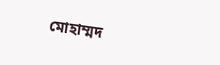মোহাম্মদ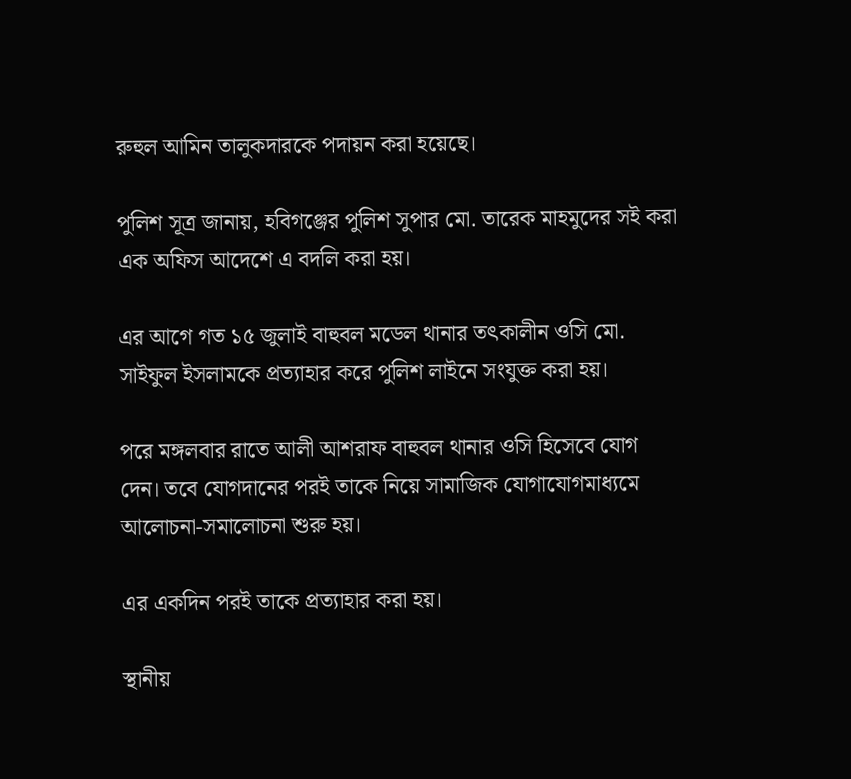রুহুল আমিন তালুকদারকে পদায়ন করা হয়েছে।

পুলিশ সূত্র জানায়, হবিগঞ্জের পুলিশ সুপার মো. তারেক মাহমুদের সই করা এক অফিস আদেশে এ বদলি করা হয়।

এর আগে গত ১৫ জুলাই বাহুবল মডেল থানার তৎকালীন ওসি মো. সাইফুল ইসলামকে প্রত্যাহার করে পুলিশ লাইনে সংযুক্ত করা হয়।

পরে মঙ্গলবার রাতে আলী আশরাফ বাহুবল থানার ওসি হিসেবে যোগ দেন। তবে যোগদানের পরই তাকে নিয়ে সামাজিক যোগাযোগমাধ্যমে আলোচনা-সমালোচনা শুরু হয়।

এর একদিন পরই তাকে প্রত্যাহার করা হয়।

স্থানীয়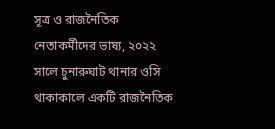সূত্র ও রাজনৈতিক নেতাকর্মীদের ভাষ্য, ২০২২ সালে চুনারুঘাট থানার ওসি থাকাকালে একটি রাজনৈতিক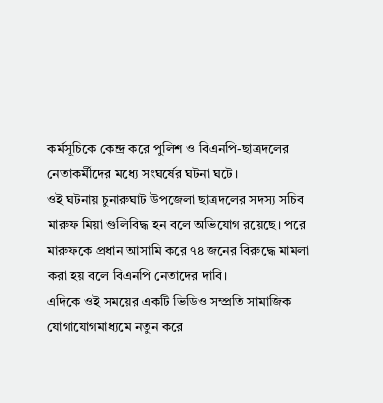কর্মসূচিকে কেন্দ্র করে পুলিশ ও বিএনপি-ছাত্রদলের নেতাকর্মীদের মধ্যে সংঘর্ষের ঘটনা ঘটে।
ওই ঘটনায় চুনারুঘাট উপজেলা ছাত্রদলের সদস্য সচিব মারুফ মিয়া গুলিবিদ্ধ হন বলে অভিযোগ রয়েছে। পরে মারুফকে প্রধান আসামি করে ৭৪ জনের বিরুদ্ধে মামলা করা হয় বলে বিএনপি নেতাদের দাবি।
এদিকে ওই সময়ের একটি ভিডিও সম্প্রতি সামাজিক যোগাযোগমাধ্যমে নতুন করে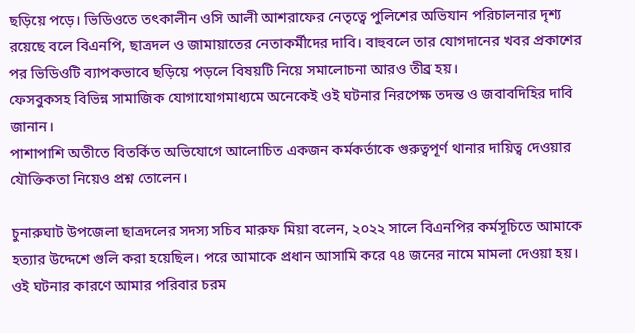ছড়িয়ে পড়ে। ভিডিওতে তৎকালীন ওসি আলী আশরাফের নেতৃত্বে পুলিশের অভিযান পরিচালনার দৃশ্য রয়েছে বলে বিএনপি, ছাত্রদল ও জামায়াতের নেতাকর্মীদের দাবি। বাহুবলে তার যোগদানের খবর প্রকাশের পর ভিডিওটি ব্যাপকভাবে ছড়িয়ে পড়লে বিষয়টি নিয়ে সমালোচনা আরও তীব্র হয়।
ফেসবুকসহ বিভিন্ন সামাজিক যোগাযোগমাধ্যমে অনেকেই ওই ঘটনার নিরপেক্ষ তদন্ত ও জবাবদিহির দাবি জানান।
পাশাপাশি অতীতে বিতর্কিত অভিযোগে আলোচিত একজন কর্মকর্তাকে গুরুত্বপূর্ণ থানার দায়িত্ব দেওয়ার যৌক্তিকতা নিয়েও প্রশ্ন তোলেন।

চুনারুঘাট উপজেলা ছাত্রদলের সদস্য সচিব মারুফ মিয়া বলেন, ২০২২ সালে বিএনপির কর্মসূচিতে আমাকে হত্যার উদ্দেশে গুলি করা হয়েছিল। পরে আমাকে প্রধান আসামি করে ৭৪ জনের নামে মামলা দেওয়া হয়। ওই ঘটনার কারণে আমার পরিবার চরম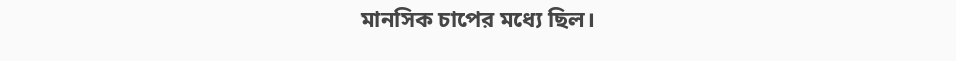মানসিক চাপের মধ্যে ছিল।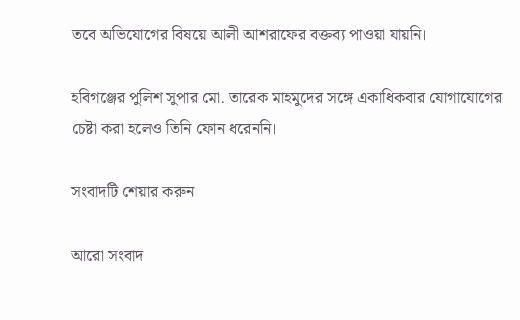তবে অভিযোগের বিষয়ে আলী আশরাফের বক্তব্য পাওয়া যায়নি।

হবিগঞ্জের পুলিশ সুপার মো. তারেক মাহমুদের সঙ্গে একাধিকবার যোগাযোগের চেষ্টা করা হলেও তিনি ফোন ধরেননি।

সংবাদটি শেয়ার করুন

আরো সংবাদ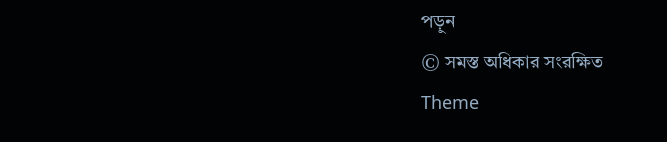পড়ুন
© সমস্ত অধিকার সংরক্ষিত
Theme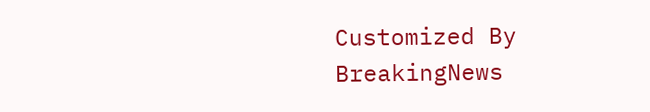Customized By BreakingNews